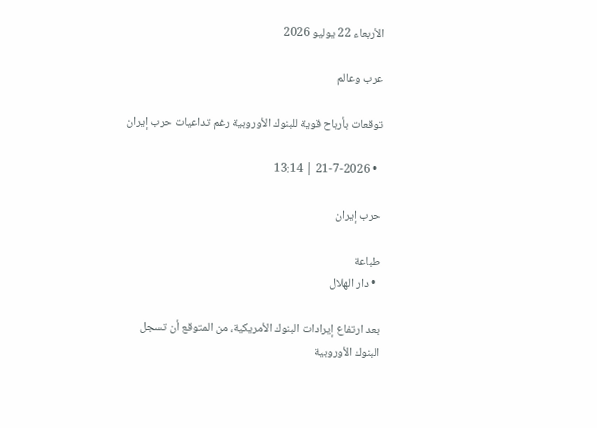الأربعاء 22 يوليو 2026

عرب وعالم

توقعات بأرباح قوية للبنوك الأوروبية رغم تداعيات حرب إيران

  • 21-7-2026 | 13:14

حرب إيران

طباعة
  • دار الهلال

بعد ارتفاع إيرادات البنوك الأمريكية، من المتوقع أن تسجل البنوك الأوروبية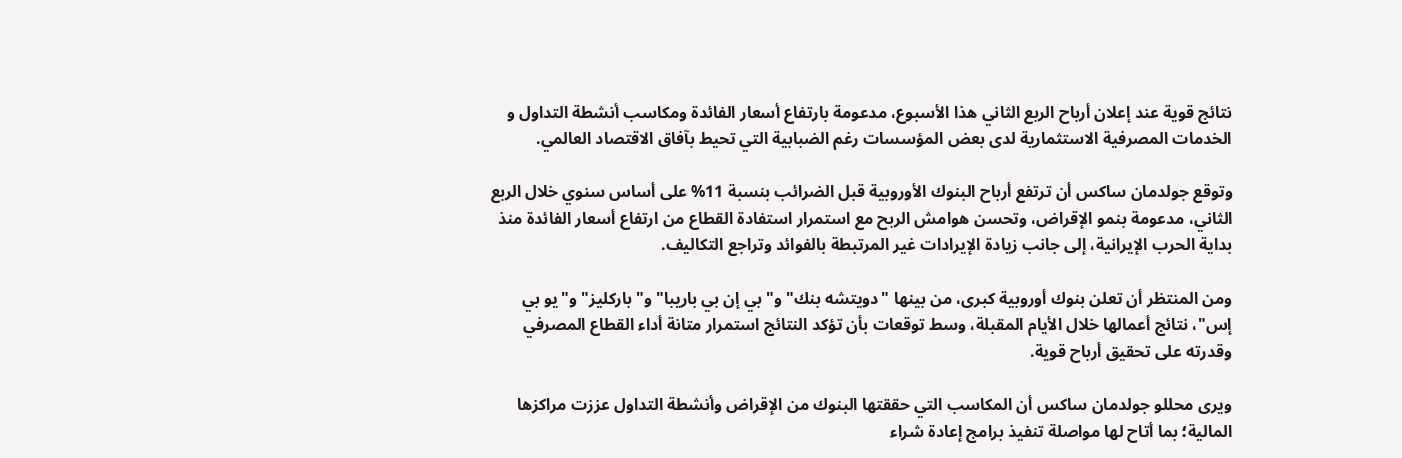نتائج قوية عند إعلان أرباح الربع الثاني هذا الأسبوع، مدعومة بارتفاع أسعار الفائدة ومكاسب أنشطة التداول و الخدمات المصرفية الاستثمارية لدى بعض المؤسسات رغم الضبابية التي تحيط بآفاق الاقتصاد العالمي.

وتوقع جولدمان ساكس أن ترتفع أرباح البنوك الأوروبية قبل الضرائب بنسبة 11% على أساس سنوي خلال الربع الثاني، مدعومة بنمو الإقراض، وتحسن هوامش الربح مع استمرار استفادة القطاع من ارتفاع أسعار الفائدة منذ بداية الحرب الإيرانية، إلى جانب زيادة الإيرادات غير المرتبطة بالفوائد وتراجع التكاليف.

ومن المنتظر أن تعلن بنوك أوروبية كبرى، من بينها "دويتشه بنك" و"بي إن بي باريبا" و"باركليز" و"يو بي إس"، نتائج أعمالها خلال الأيام المقبلة، وسط توقعات بأن تؤكد النتائج استمرار متانة أداء القطاع المصرفي وقدرته على تحقيق أرباح قوية.

ويرى محللو جولدمان ساكس أن المكاسب التي حققتها البنوك من الإقراض وأنشطة التداول عززت مراكزها المالية؛ بما أتاح لها مواصلة تنفيذ برامج إعادة شراء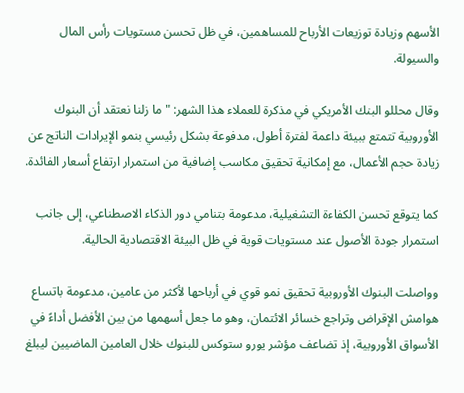الأسهم وزيادة توزيعات الأرباح للمساهمين، في ظل تحسن مستويات رأس المال والسيولة.

وقال محللو البنك الأمريكي في مذكرة للعملاء هذا الشهر: "ما زلنا نعتقد أن البنوك الأوروبية تتمتع ببيئة داعمة لفترة أطول، مدفوعة بشكل رئيسي بنمو الإيرادات الناتج عن زيادة حجم الأعمال، مع إمكانية تحقيق مكاسب إضافية من استمرار ارتفاع أسعار الفائدة.

كما يتوقع تحسن الكفاءة التشغيلية، مدعومة بتنامي دور الذكاء الاصطناعي، إلى جانب استمرار جودة الأصول عند مستويات قوية في ظل البيئة الاقتصادية الحالية.

وواصلت البنوك الأوروبية تحقيق نمو قوي في أرباحها لأكثر من عامين، مدعومة باتساع هوامش الإقراض وتراجع خسائر الائتمان، وهو ما جعل أسهمها من بين الأفضل أداءً في الأسواق الأوروبية، إذ تضاعف مؤشر يورو ستوكس للبنوك خلال العامين الماضيين ليبلغ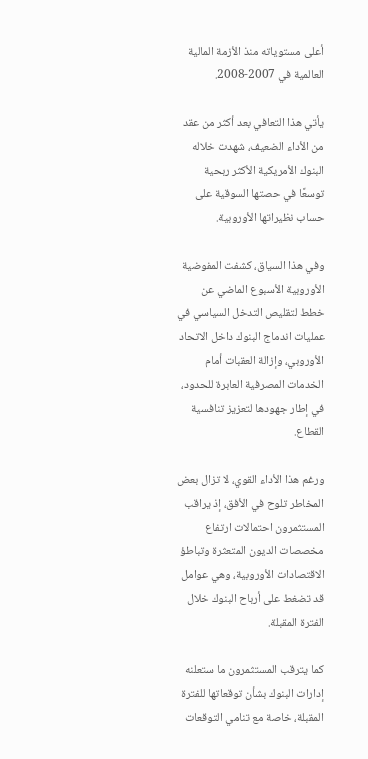أعلى مستوياته منذ الأزمة المالية العالمية في 2007-2008.

يأتي هذا التعافي بعد أكثر من عقد من الأداء الضعيف، شهدت خلاله البنوك الأمريكية الأكثر ربحية توسعًا في حصتها السوقية على حساب نظيراتها الأوروبية.

وفي هذا السياق، كشفت المفوضية الأوروبية الأسبوع الماضي عن خطط لتقليص التدخل السياسي في عمليات اندماج البنوك داخل الاتحاد الأوروبي، وإزالة العقبات أمام الخدمات المصرفية العابرة للحدود، في إطار جهودها لتعزيز تنافسية القطاع.

ورغم هذا الأداء القوي، لا تزال بعض المخاطر تلوح في الأفق، إذ يراقب المستثمرون احتمالات ارتفاع مخصصات الديون المتعثرة وتباطؤ الاقتصادات الأوروبية، وهي عوامل قد تضغط على أرباح البنوك خلال الفترة المقبلة.

كما يترقب المستثمرون ما ستعلنه إدارات البنوك بشأن توقعاتها للفترة المقبلة، خاصة مع تنامي التوقعات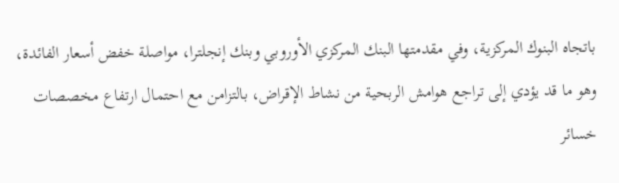باتجاه البنوك المركزية، وفي مقدمتها البنك المركزي الأوروبي وبنك إنجلترا، مواصلة خفض أسعار الفائدة، وهو ما قد يؤدي إلى تراجع هوامش الربحية من نشاط الإقراض، بالتزامن مع احتمال ارتفاع مخصصات خسائر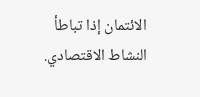الائتمان إذا تباطأ النشاط الاقتصادي.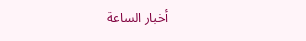أخبار الساعة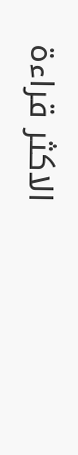الاكثر قراءة